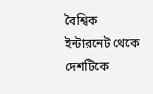বৈশ্বিক ইন্টারনেট থেকে দেশটিকে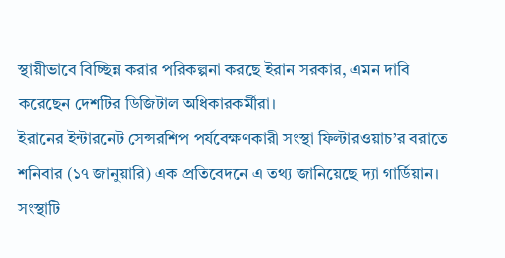স্থায়ীভাবে বিচ্ছিন্ন করার পরিকল্পনা করছে ইরান সরকার, এমন দাবি করেছেন দেশটির ডিজিটাল অধিকারকর্মীরা।
ইরানের ইন্টারনেট সেন্সরশিপ পর্যবেক্ষণকারী সংস্থা ফিল্টারওয়াচ’র বরাতে শনিবার (১৭ জানুয়ারি) এক প্রতিবেদনে এ তথ্য জানিয়েছে দ্যা গার্ডিয়ান।
সংস্থাটি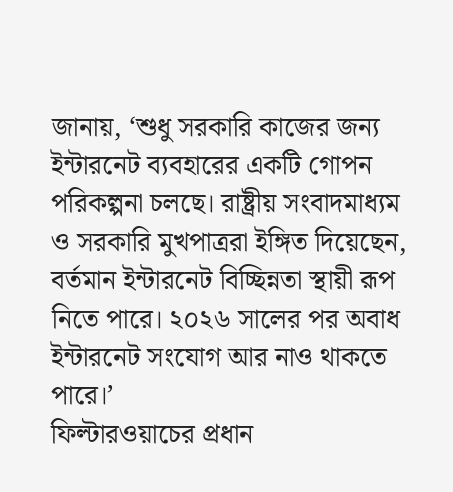জানায়, ‘শুধু সরকারি কাজের জন্য ইন্টারনেট ব্যবহারের একটি গোপন পরিকল্পনা চলছে। রাষ্ট্রীয় সংবাদমাধ্যম ও সরকারি মুখপাত্ররা ইঙ্গিত দিয়েছেন, বর্তমান ইন্টারনেট বিচ্ছিন্নতা স্থায়ী রূপ নিতে পারে। ২০২৬ সালের পর অবাধ ইন্টারনেট সংযোগ আর নাও থাকতে পারে।’
ফিল্টারওয়াচের প্রধান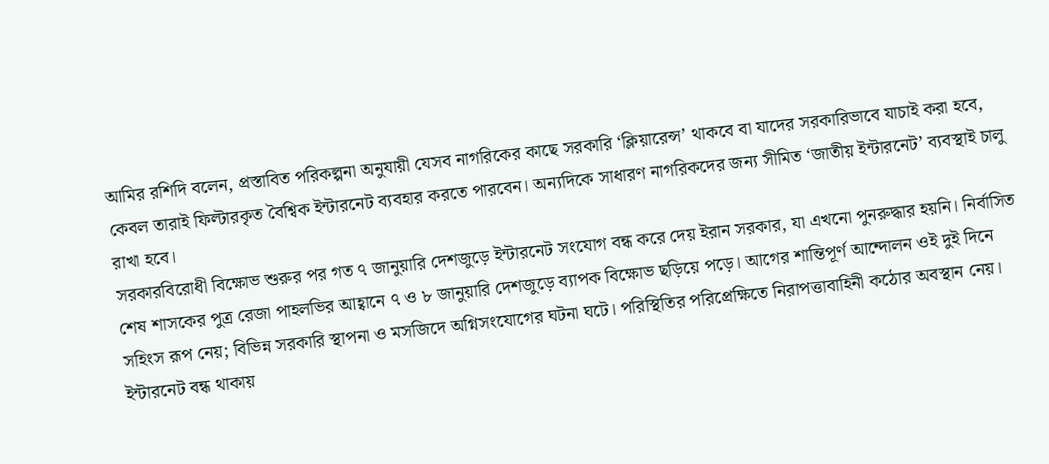আমির রশিদি বলেন, প্রস্তাবিত পরিকল্পনা অনুযায়ী যেসব নাগরিকের কাছে সরকারি ‘ক্লিয়ারেন্স’ থাকবে বা যাদের সরকারিভাবে যাচাই করা হবে, কেবল তারাই ফিল্টারকৃত বৈশ্বিক ইন্টারনেট ব্যবহার করতে পারবেন। অন্যদিকে সাধারণ নাগরিকদের জন্য সীমিত ‘জাতীয় ইন্টারনেট’ ব্যবস্থাই চালু রাখা হবে।
সরকারবিরোধী বিক্ষোভ শুরুর পর গত ৭ জানুয়ারি দেশজুড়ে ইন্টারনেট সংযোগ বন্ধ করে দেয় ইরান সরকার, যা এখনো পুনরুদ্ধার হয়নি। নির্বাসিত শেষ শাসকের পুত্র রেজা পাহলভির আহ্বানে ৭ ও ৮ জানুয়ারি দেশজুড়ে ব্যাপক বিক্ষোভ ছড়িয়ে পড়ে। আগের শান্তিপূর্ণ আন্দোলন ওই দুই দিনে সহিংস রূপ নেয়; বিভিন্ন সরকারি স্থাপনা ও মসজিদে অগ্নিসংযোগের ঘটনা ঘটে। পরিস্থিতির পরিপ্রেক্ষিতে নিরাপত্তাবাহিনী কঠোর অবস্থান নেয়।
ইন্টারনেট বন্ধ থাকায়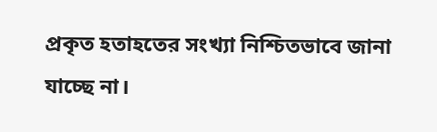প্রকৃত হতাহতের সংখ্যা নিশ্চিতভাবে জানা যাচ্ছে না।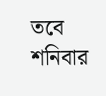তবে শনিবার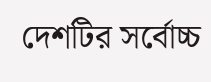দেশটির সর্বোচ্চ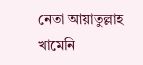নেতা আয়াতুল্লাহ খামেনি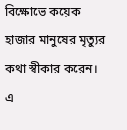বিক্ষোভে কয়েক হাজার মানুষের মৃত্যুর কথা স্বীকার করেন। এ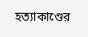হত্যাকাণ্ডের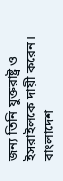জন্য তিনি যুক্তরাষ্ট্র ও ইসরাইলকে দায়ী করেন।
বাংলাদেশ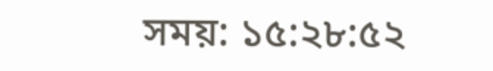সময়: ১৫:২৮:৫২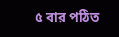৫ বার পঠিত